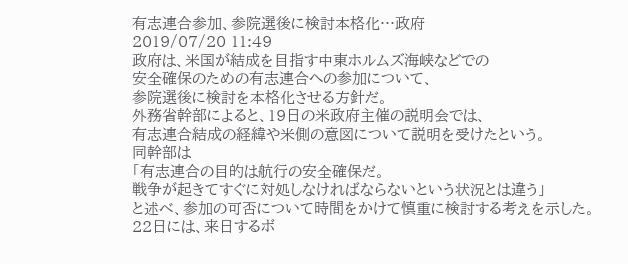有志連合参加、参院選後に検討本格化…政府
2019/07/20 11:49
政府は、米国が結成を目指す中東ホルムズ海峡などでの
安全確保のための有志連合への参加について、
参院選後に検討を本格化させる方針だ。
外務省幹部によると、19日の米政府主催の説明会では、
有志連合結成の経緯や米側の意図について説明を受けたという。
同幹部は
「有志連合の目的は航行の安全確保だ。
戦争が起きてすぐに対処しなければならないという状況とは違う」
と述べ、参加の可否について時間をかけて慎重に検討する考えを示した。
22日には、来日するボ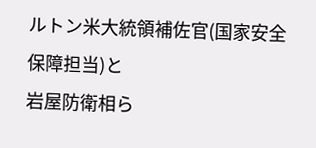ルトン米大統領補佐官(国家安全保障担当)と
岩屋防衛相ら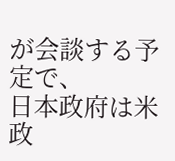が会談する予定で、
日本政府は米政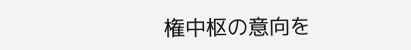権中枢の意向を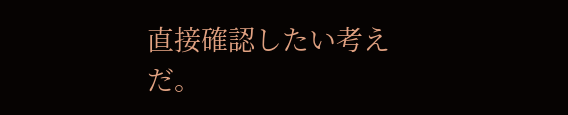直接確認したい考えだ。